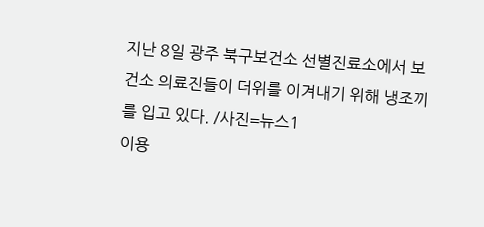지난 8일 광주 북구보건소 선별진료소에서 보건소 의료진들이 더위를 이겨내기 위해 냉조끼를 입고 있다. /사진=뉴스1
이용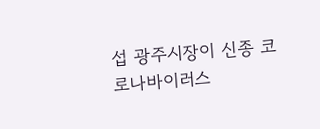섭 광주시장이 신종 코로나바이러스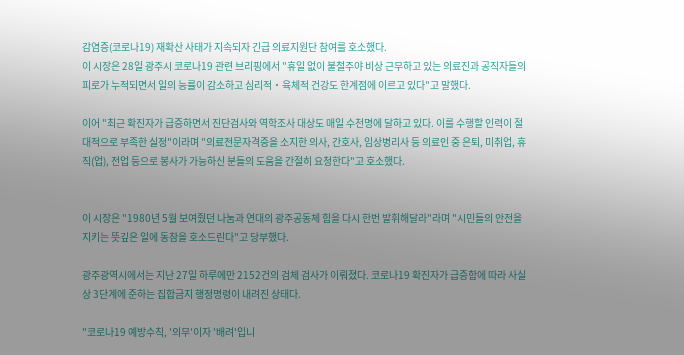감염증(코로나19) 재확산 사태가 지속되자 긴급 의료지원단 참여를 호소했다.
이 시장은 28일 광주시 코로나19 관련 브리핑에서 "휴일 없이 불철주야 비상 근무하고 있는 의료진과 공직자들의 피로가 누적되면서 일의 능률이 감소하고 심리적‧육체적 건강도 한계점에 이르고 있다"고 말했다.

이어 "최근 확진자가 급증하면서 진단검사와 역학조사 대상도 매일 수천명에 달하고 있다. 이를 수행할 인력이 절대적으로 부족한 실정"이라며 "의료전문자격증을 소지한 의사, 간호사, 임상병리사 등 의료인 중 은퇴, 미취업, 휴직(업), 전업 등으로 봉사가 가능하신 분들의 도움을 간절히 요청한다"고 호소했다.


이 시장은 "1980년 5월 보여줬던 나눔과 연대의 광주공동체 힘을 다시 한번 발휘해달라"라며 "시민들의 안전을 지키는 뜻깊은 일에 동참을 호소드린다"고 당부했다.

광주광역시에서는 지난 27일 하루에만 2152건의 검체 검사가 이뤄졌다. 코로나19 확진자가 급증함에 따라 사실상 3단계에 준하는 집합금지 행정명령이 내려진 상태다.

"코로나19 예방수칙, '의무'이자 '배려'입니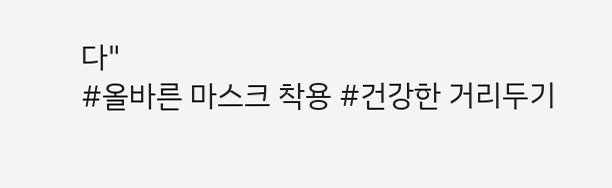다"
#올바른 마스크 착용 #건강한 거리두기